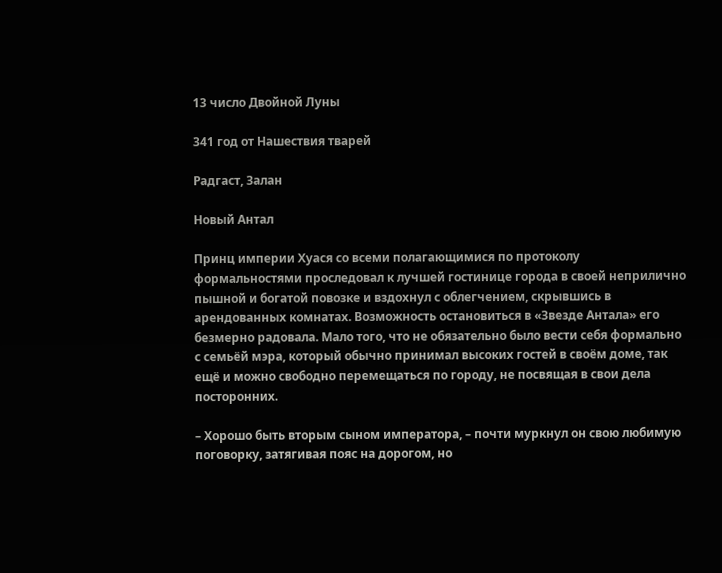13 число Двойной Луны

341 год от Нашествия тварей

Радгаст, Залан

Новый Антал

Принц империи Хуася со всеми полагающимися по протоколу формальностями проследовал к лучшей гостинице города в своей неприлично пышной и богатой повозке и вздохнул с облегчением, скрывшись в арендованных комнатах. Возможность остановиться в «Звезде Антала» его безмерно радовала. Мало того, что не обязательно было вести себя формально с семьёй мэра, который обычно принимал высоких гостей в своём доме, так ещё и можно свободно перемещаться по городу, не посвящая в свои дела посторонних.

– Хорошо быть вторым сыном императора, – почти муркнул он свою любимую поговорку, затягивая пояс на дорогом, но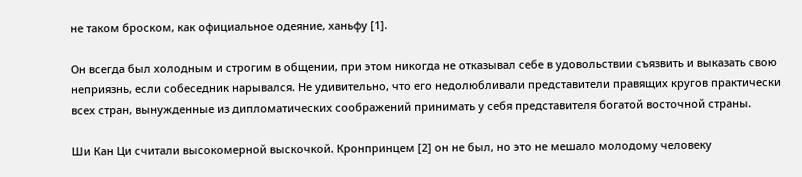не таком броском, как официальное одеяние, ханьфу [1].

Он всегда был холодным и строгим в общении, при этом никогда не отказывал себе в удовольствии съязвить и выказать свою неприязнь, если собеседник нарывался. Не удивительно, что его недолюбливали представители правящих кругов практически всех стран, вынужденные из дипломатических соображений принимать у себя представителя богатой восточной страны.

Ши Кан Ци считали высокомерной выскочкой. Кронпринцем [2] он не был, но это не мешало молодому человеку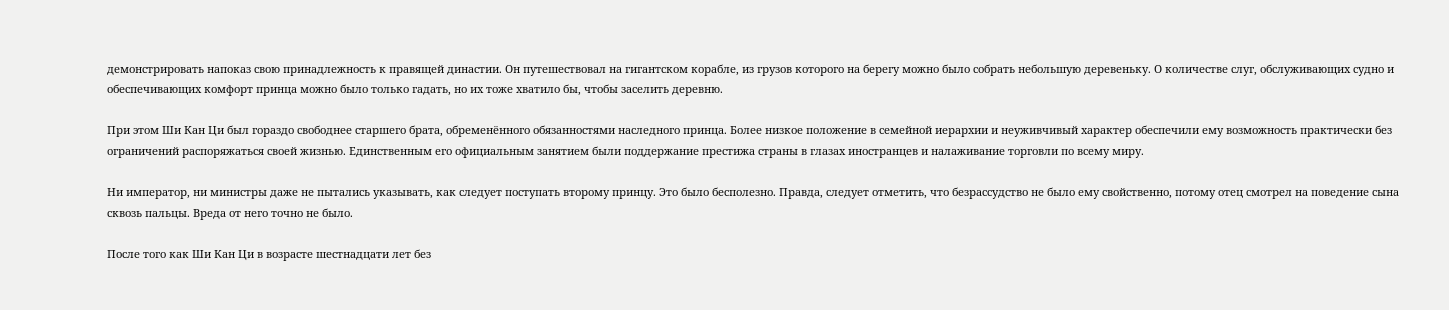демонстрировать напоказ свою принадлежность к правящей династии. Он путешествовал на гигантском корабле, из грузов которого на берегу можно было собрать небольшую деревеньку. О количестве слуг, обслуживающих судно и обеспечивающих комфорт принца можно было только гадать, но их тоже хватило бы, чтобы заселить деревню.

При этом Ши Кан Ци был гораздо свободнее старшего брата, обременённого обязанностями наследного принца. Более низкое положение в семейной иерархии и неуживчивый характер обеспечили ему возможность практически без ограничений распоряжаться своей жизнью. Единственным его официальным занятием были поддержание престижа страны в глазах иностранцев и налаживание торговли по всему миру.

Ни император, ни министры даже не пытались указывать, как следует поступать второму принцу. Это было бесполезно. Правда, следует отметить, что безрассудство не было ему свойственно, потому отец смотрел на поведение сына сквозь пальцы. Вреда от него точно не было.

После того как Ши Кан Ци в возрасте шестнадцати лет без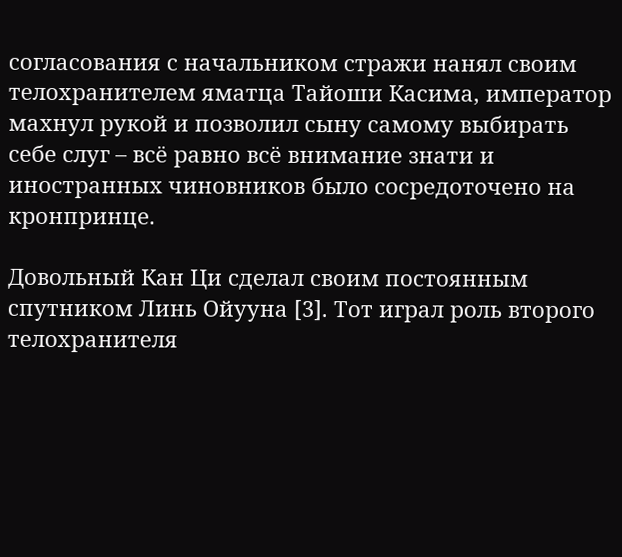согласования с начальником стражи нанял своим телохранителем яматца Тайоши Касима, император махнул рукой и позволил сыну самому выбирать себе слуг – всё равно всё внимание знати и иностранных чиновников было сосредоточено на кронпринце.

Довольный Кан Ци сделал своим постоянным спутником Линь Ойууна [3]. Тот играл роль второго телохранителя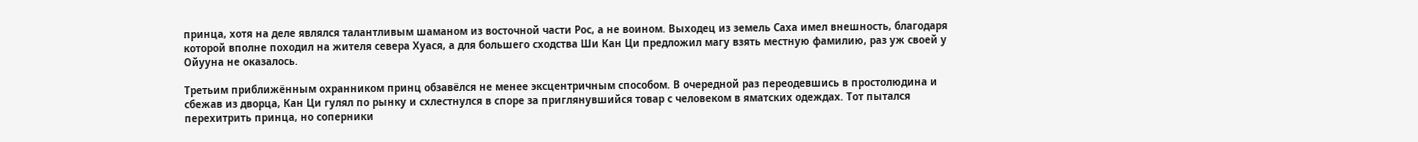принца, хотя на деле являлся талантливым шаманом из восточной части Рос, а не воином. Выходец из земель Саха имел внешность, благодаря которой вполне походил на жителя севера Хуася, а для большего сходства Ши Кан Ци предложил магу взять местную фамилию, раз уж своей у Ойууна не оказалось.

Третьим приближённым охранником принц обзавёлся не менее эксцентричным способом. В очередной раз переодевшись в простолюдина и сбежав из дворца, Кан Ци гулял по рынку и схлестнулся в споре за приглянувшийся товар с человеком в яматских одеждах. Тот пытался перехитрить принца, но соперники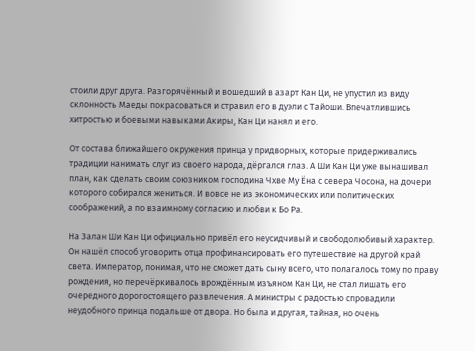стоили друг друга. Разгорячённый и вошедший в азарт Кан Ци, не упустил из виду склонность Маеды покрасоваться и стравил его в дуэли с Тайоши. Впечатлившись хитростью и боевыми навыками Акиры, Кан Ци нанял и его.

От состава ближайшего окружения принца у придворных, которые придерживались традиции нанимать слуг из своего народа, дёргался глаз. А Ши Кан Ци уже вынашивал план, как сделать своим союзником господина Чхве Му Ёна с севера Чосона, на дочери которого собирался жениться. И вовсе не из экономических или политических соображений, а по взаимному согласию и любви к Бо Ра.

На Залан Ши Кан Ци официально привёл его неусидчивый и свободолюбивый характер. Он нашёл способ уговорить отца профинансировать его путешествие на другой край света. Император, понимая, что не сможет дать сыну всего, что полагалось тому по праву рождения, но перечёркивалось врождённым изъяном Кан Ци, не стал лишать его очередного дорогостоящего развлечения. А министры с радостью спровадили неудобного принца подальше от двора. Но была и другая, тайная, но очень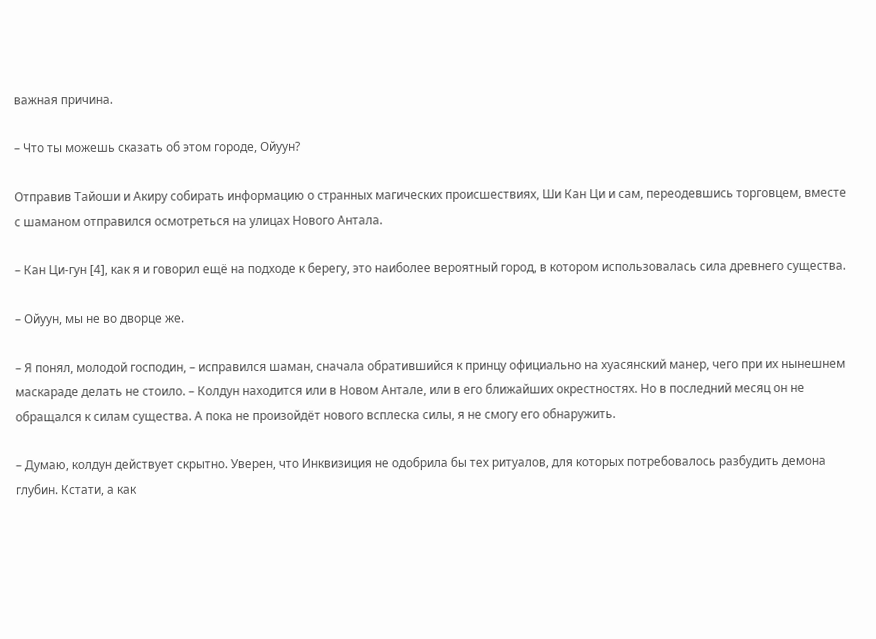важная причина.

– Что ты можешь сказать об этом городе, Ойуун?

Отправив Тайоши и Акиру собирать информацию о странных магических происшествиях, Ши Кан Ци и сам, переодевшись торговцем, вместе с шаманом отправился осмотреться на улицах Нового Антала.

– Кан Ци-гун [4], как я и говорил ещё на подходе к берегу, это наиболее вероятный город, в котором использовалась сила древнего существа.

– Ойуун, мы не во дворце же.

– Я понял, молодой господин, – исправился шаман, сначала обратившийся к принцу официально на хуасянский манер, чего при их нынешнем маскараде делать не стоило. – Колдун находится или в Новом Антале, или в его ближайших окрестностях. Но в последний месяц он не обращался к силам существа. А пока не произойдёт нового всплеска силы, я не смогу его обнаружить.

– Думаю, колдун действует скрытно. Уверен, что Инквизиция не одобрила бы тех ритуалов, для которых потребовалось разбудить демона глубин. Кстати, а как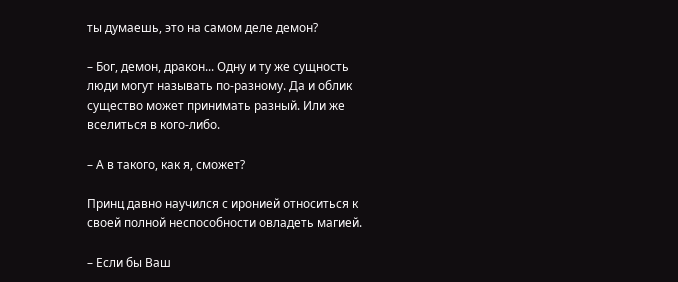ты думаешь, это на самом деле демон?

– Бог, демон, дракон... Одну и ту же сущность люди могут называть по-разному. Да и облик существо может принимать разный. Или же вселиться в кого-либо.

– А в такого, как я, сможет?

Принц давно научился с иронией относиться к своей полной неспособности овладеть магией.

– Если бы Ваш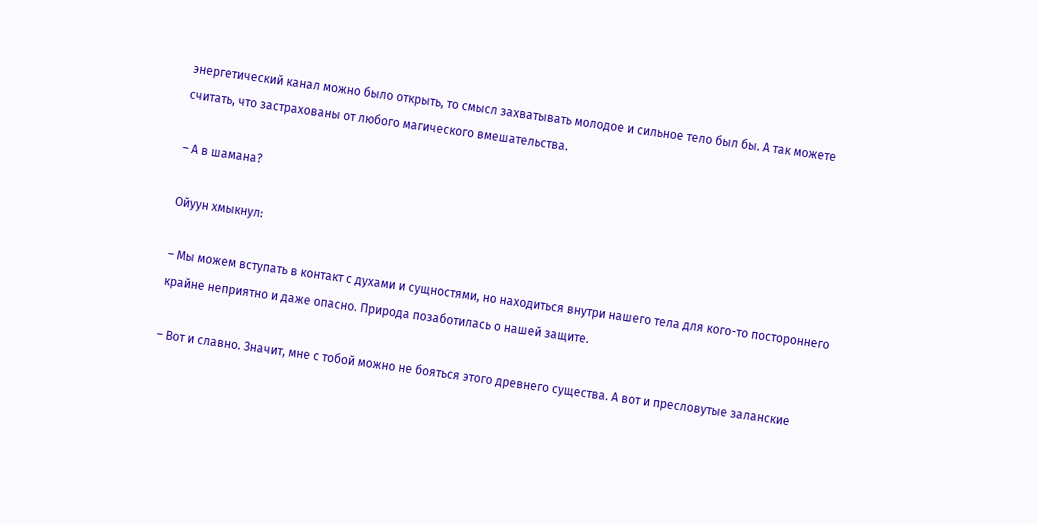энергетический канал можно было открыть, то смысл захватывать молодое и сильное тело был бы. А так можете считать, что застрахованы от любого магического вмешательства.

– А в шамана?

Ойуун хмыкнул:

– Мы можем вступать в контакт с духами и сущностями, но находиться внутри нашего тела для кого-то постороннего крайне неприятно и даже опасно. Природа позаботилась о нашей защите.

– Вот и славно. Значит, мне с тобой можно не бояться этого древнего существа. А вот и пресловутые заланские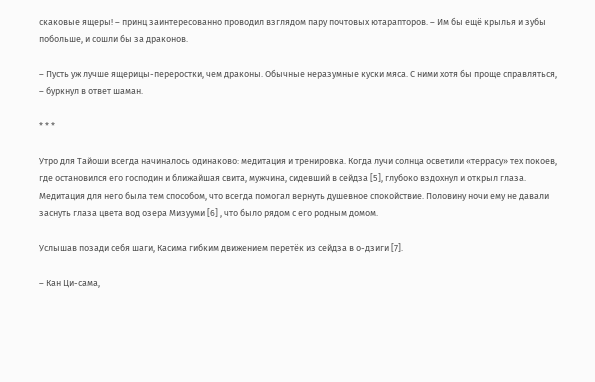скаковые ящеры! – принц заинтересованно проводил взглядом пару почтовых ютарапторов. – Им бы ещё крылья и зубы побольше, и сошли бы за драконов.

– Пусть уж лучше ящерицы-переростки, чем драконы. Обычные неразумные куски мяса. С ними хотя бы проще справляться, – буркнул в ответ шаман.

* * *

Утро для Тайоши всегда начиналось одинаково: медитация и тренировка. Когда лучи солнца осветили «террасу» тех покоев, где остановился его господин и ближайшая свита, мужчина, сидевший в сейдза [5], глубоко вздохнул и открыл глаза. Медитация для него была тем способом, что всегда помогал вернуть душевное спокойствие. Половину ночи ему не давали заснуть глаза цвета вод озера Мизууми [6] , что было рядом с его родным домом.

Услышав позади себя шаги, Касима гибким движением перетёк из сейдза в о-дзиги [7].

– Кан Ци-сама,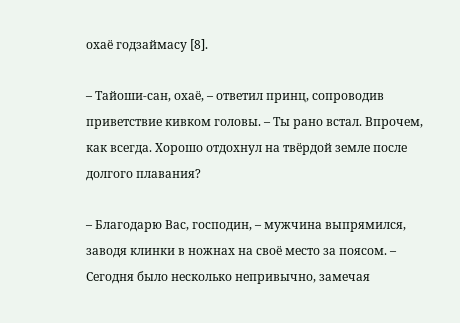охаё годзаймасу [8].

– Тайоши-сан, охаё, – ответил принц, сопроводив приветствие кивком головы. – Ты рано встал. Впрочем, как всегда. Хорошо отдохнул на твёрдой земле после долгого плавания?

– Благодарю Вас, господин, – мужчина выпрямился, заводя клинки в ножнах на своё место за поясом. – Сегодня было несколько непривычно, замечая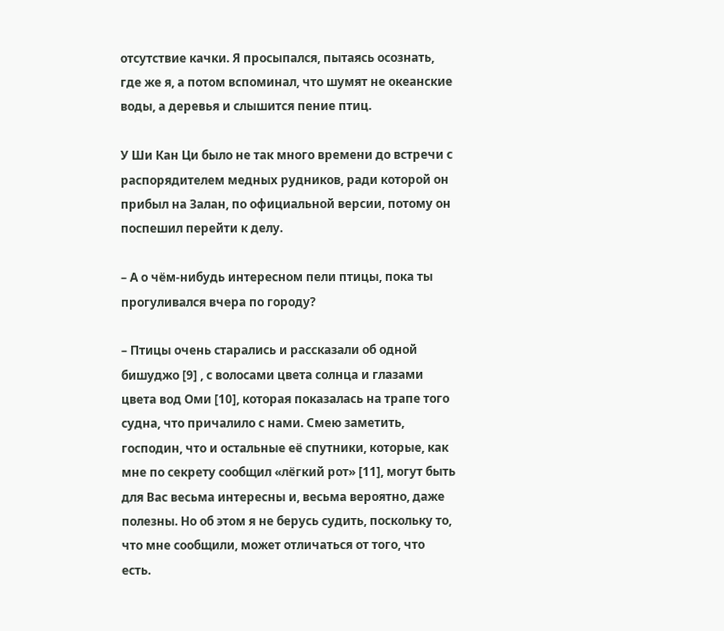отсутствие качки. Я просыпался, пытаясь осознать, где же я, а потом вспоминал, что шумят не океанские воды, а деревья и слышится пение птиц.

У Ши Кан Ци было не так много времени до встречи с распорядителем медных рудников, ради которой он прибыл на Залан, по официальной версии, потому он поспешил перейти к делу.

– А о чём-нибудь интересном пели птицы, пока ты прогуливался вчера по городу?

– Птицы очень старались и рассказали об одной бишуджо [9] , с волосами цвета солнца и глазами цвета вод Оми [10], которая показалась на трапе того судна, что причалило с нами. Смею заметить, господин, что и остальные её спутники, которые, как мне по секрету сообщил «лёгкий рот» [11], могут быть для Вас весьма интересны и, весьма вероятно, даже полезны. Но об этом я не берусь судить, поскольку то, что мне сообщили, может отличаться от того, что есть.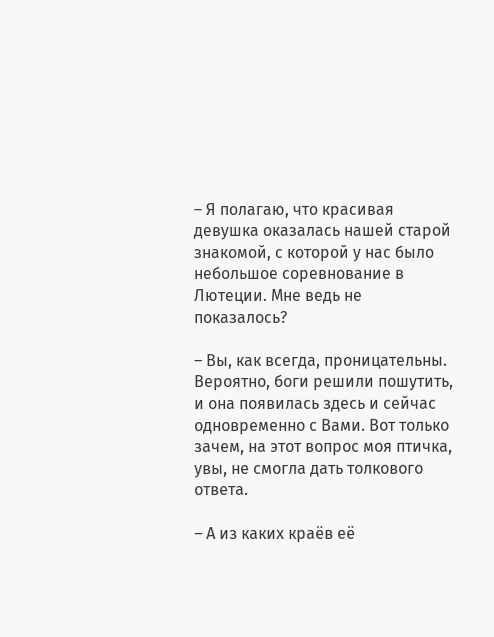– Я полагаю, что красивая девушка оказалась нашей старой знакомой, с которой у нас было небольшое соревнование в Лютеции. Мне ведь не показалось?

– Вы, как всегда, проницательны. Вероятно, боги решили пошутить, и она появилась здесь и сейчас одновременно с Вами. Вот только зачем, на этот вопрос моя птичка, увы, не смогла дать толкового ответа.

– А из каких краёв её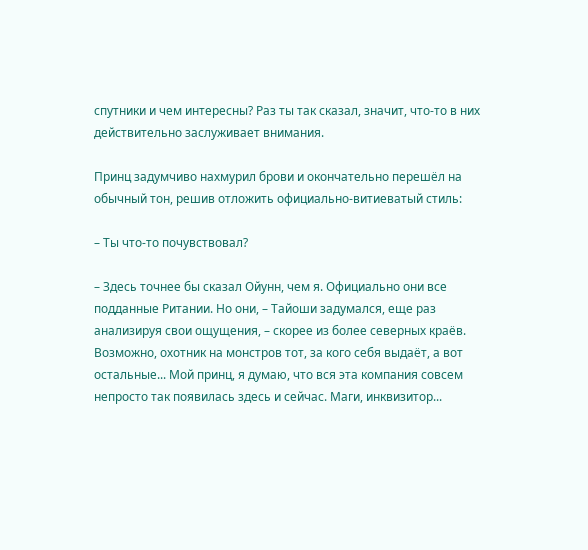спутники и чем интересны? Раз ты так сказал, значит, что-то в них действительно заслуживает внимания.

Принц задумчиво нахмурил брови и окончательно перешёл на обычный тон, решив отложить официально-витиеватый стиль:

– Ты что-то почувствовал?

– Здесь точнее бы сказал Ойунн, чем я. Официально они все подданные Ритании. Но они, – Тайоши задумался, еще раз анализируя свои ощущения, – скорее из более северных краёв. Возможно, охотник на монстров тот, за кого себя выдаёт, а вот остальные... Мой принц, я думаю, что вся эта компания совсем непросто так появилась здесь и сейчас. Маги, инквизитор...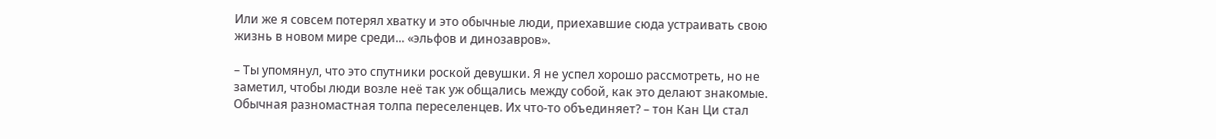Или же я совсем потерял хватку и это обычные люди, приехавшие сюда устраивать свою жизнь в новом мире среди... «эльфов и динозавров».

– Ты упомянул, что это спутники роской девушки. Я не успел хорошо рассмотреть, но не заметил, чтобы люди возле неё так уж общались между собой, как это делают знакомые. Обычная разномастная толпа переселенцев. Их что-то объединяет? – тон Кан Ци стал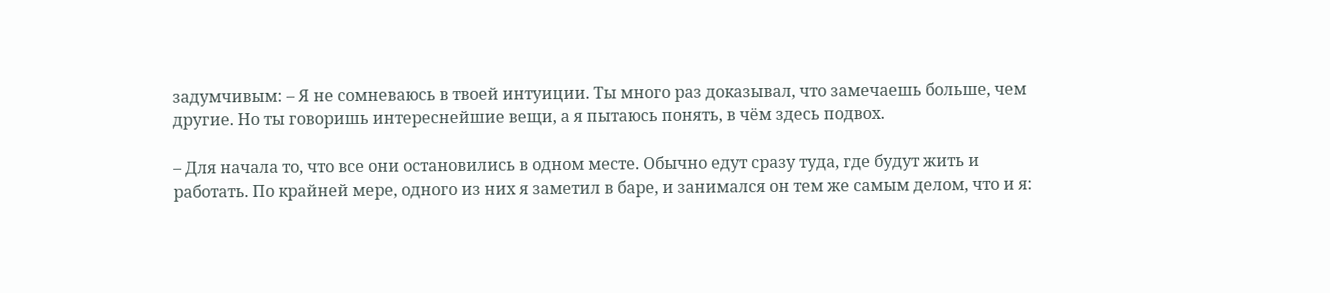задумчивым: – Я не сомневаюсь в твоей интуиции. Ты много раз доказывал, что замечаешь больше, чем другие. Но ты говоришь интереснейшие вещи, а я пытаюсь понять, в чём здесь подвох.

– Для начала то, что все они остановились в одном месте. Обычно едут сразу туда, где будут жить и работать. По крайней мере, одного из них я заметил в баре, и занимался он тем же самым делом, что и я: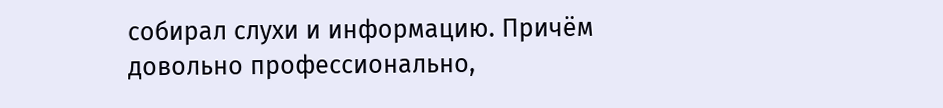собирал слухи и информацию. Причём довольно профессионально,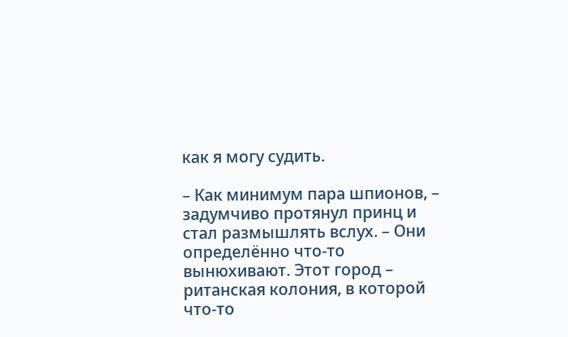как я могу судить.

– Как минимум пара шпионов, – задумчиво протянул принц и стал размышлять вслух. – Они определённо что-то вынюхивают. Этот город – ританская колония, в которой что-то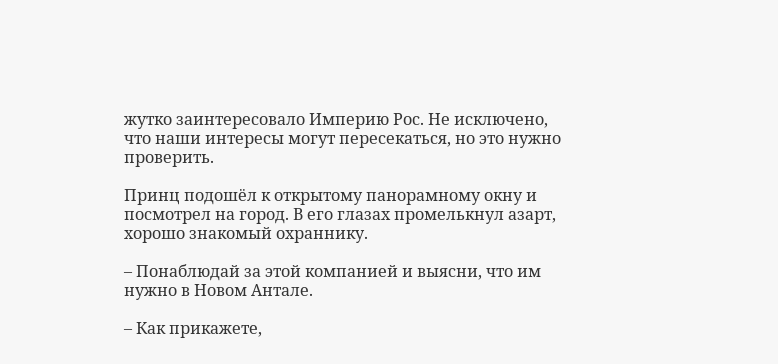жутко заинтересовало Империю Рос. Не исключено, что наши интересы могут пересекаться, но это нужно проверить.

Принц подошёл к открытому панорамному окну и посмотрел на город. В его глазах промелькнул азарт, хорошо знакомый охраннику.

– Понаблюдай за этой компанией и выясни, что им нужно в Новом Антале.

– Как прикажете,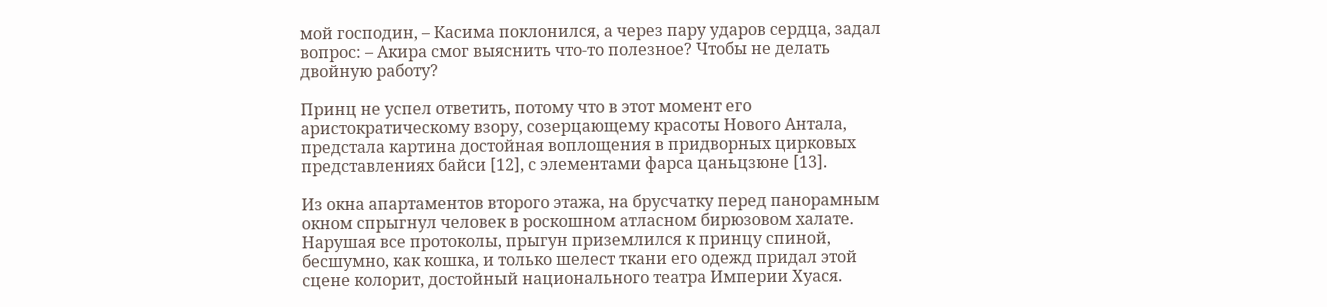мой господин, – Касима поклонился, а через пару ударов сердца, задал вопрос: – Акира смог выяснить что-то полезное? Чтобы не делать двойную работу?

Принц не успел ответить, потому что в этот момент его аристократическому взору, созерцающему красоты Нового Антала, предстала картина достойная воплощения в придворных цирковых представлениях байси [12], с элементами фарса цаньцзюне [13].

Из окна апартаментов второго этажа, на брусчатку перед панорамным окном спрыгнул человек в роскошном атласном бирюзовом халате. Нарушая все протоколы, прыгун приземлился к принцу спиной, бесшумно, как кошка, и только шелест ткани его одежд придал этой сцене колорит, достойный национального театра Империи Хуася.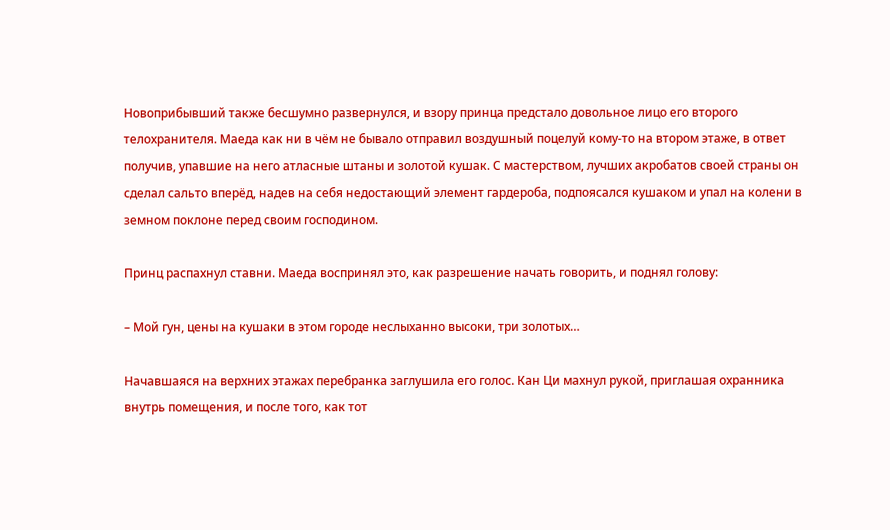Новоприбывший также бесшумно развернулся, и взору принца предстало довольное лицо его второго телохранителя. Маеда как ни в чём не бывало отправил воздушный поцелуй кому-то на втором этаже, в ответ получив, упавшие на него атласные штаны и золотой кушак. С мастерством, лучших акробатов своей страны он сделал сальто вперёд, надев на себя недостающий элемент гардероба, подпоясался кушаком и упал на колени в земном поклоне перед своим господином.

Принц распахнул ставни. Маеда воспринял это, как разрешение начать говорить, и поднял голову:

– Мой гун, цены на кушаки в этом городе неслыханно высоки, три золотых…

Начавшаяся на верхних этажах перебранка заглушила его голос. Кан Ци махнул рукой, приглашая охранника внутрь помещения, и после того, как тот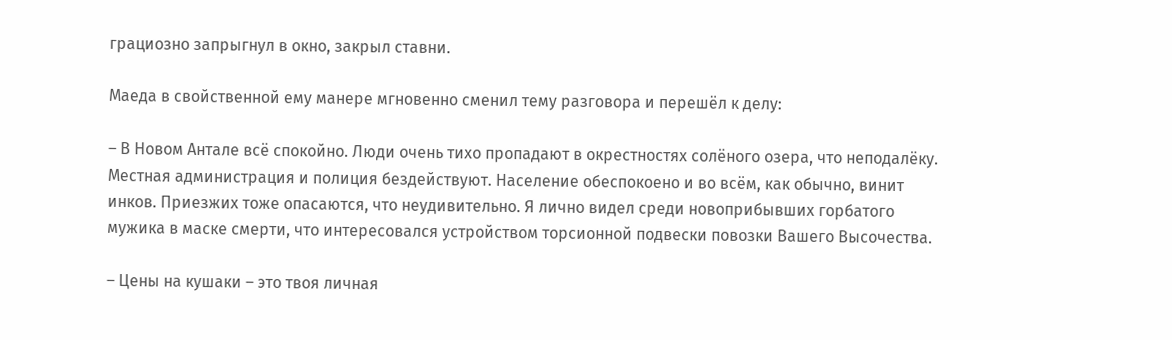грациозно запрыгнул в окно, закрыл ставни.

Маеда в свойственной ему манере мгновенно сменил тему разговора и перешёл к делу:

– В Новом Антале всё спокойно. Люди очень тихо пропадают в окрестностях солёного озера, что неподалёку. Местная администрация и полиция бездействуют. Население обеспокоено и во всём, как обычно, винит инков. Приезжих тоже опасаются, что неудивительно. Я лично видел среди новоприбывших горбатого мужика в маске смерти, что интересовался устройством торсионной подвески повозки Вашего Высочества.

– Цены на кушаки – это твоя личная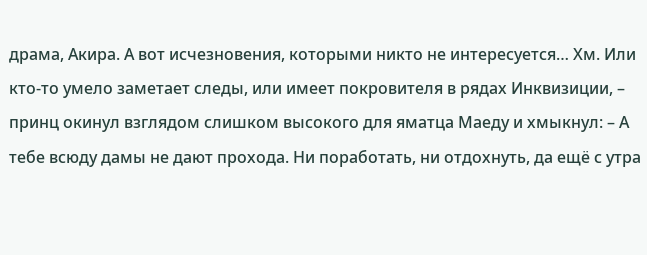драма, Акира. А вот исчезновения, которыми никто не интересуется… Хм. Или кто-то умело заметает следы, или имеет покровителя в рядах Инквизиции, – принц окинул взглядом слишком высокого для яматца Маеду и хмыкнул: – А тебе всюду дамы не дают прохода. Ни поработать, ни отдохнуть, да ещё с утра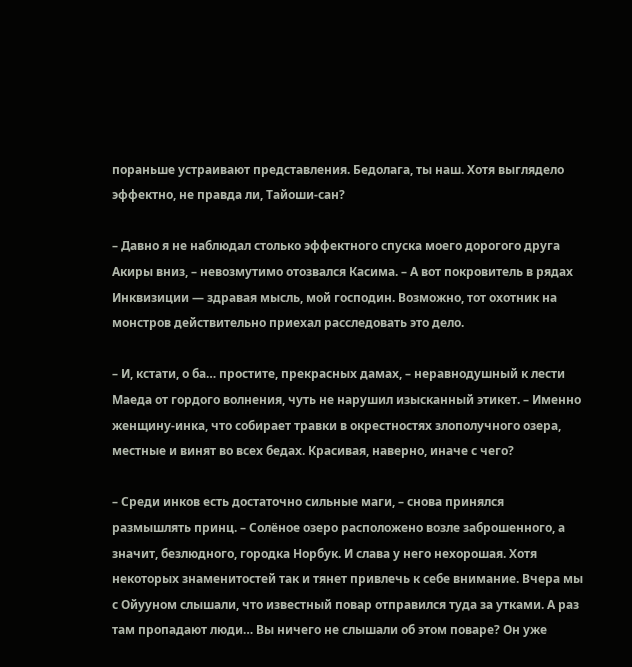пораньше устраивают представления. Бедолага, ты наш. Хотя выглядело эффектно, не правда ли, Тайоши-сан?

– Давно я не наблюдал столько эффектного спуска моего дорогого друга Акиры вниз, – невозмутимо отозвался Касима. – А вот покровитель в рядах Инквизиции — здравая мысль, мой господин. Возможно, тот охотник на монстров действительно приехал расследовать это дело.

– И, кстати, о ба… простите, прекрасных дамах, – неравнодушный к лести Маеда от гордого волнения, чуть не нарушил изысканный этикет. – Именно женщину-инка, что собирает травки в окрестностях злополучного озера, местные и винят во всех бедах. Красивая, наверно, иначе с чего?

– Среди инков есть достаточно сильные маги, – снова принялся размышлять принц. – Солёное озеро расположено возле заброшенного, а значит, безлюдного, городка Норбук. И слава у него нехорошая. Хотя некоторых знаменитостей так и тянет привлечь к себе внимание. Вчера мы с Ойууном слышали, что известный повар отправился туда за утками. А раз там пропадают люди… Вы ничего не слышали об этом поваре? Он уже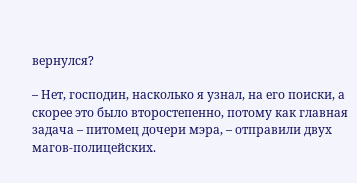вернулся?

– Нет, господин, насколько я узнал, на его поиски, а скорее это было второстепенно, потому как главная задача – питомец дочери мэра, – отправили двух магов-полицейских.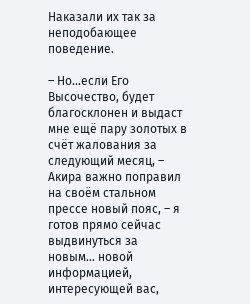Наказали их так за неподобающее поведение.

– Но…если Его Высочество, будет благосклонен и выдаст мне ещё пару золотых в счёт жалования за следующий месяц, – Акира важно поправил на своём стальном прессе новый пояс, – я готов прямо сейчас выдвинуться за новым… новой информацией, интересующей вас,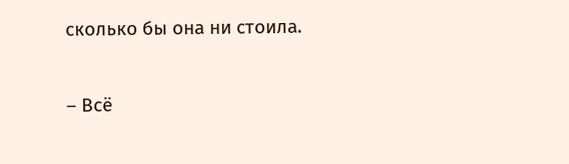сколько бы она ни стоила.

– Всё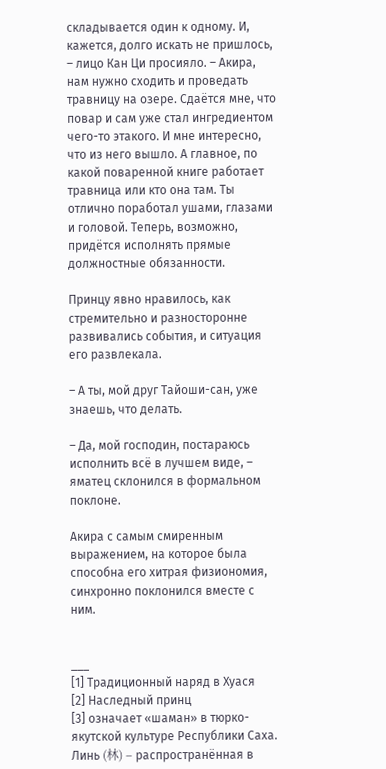складывается один к одному. И, кажется, долго искать не пришлось, – лицо Кан Ци просияло. – Акира, нам нужно сходить и проведать травницу на озере. Сдаётся мне, что повар и сам уже стал ингредиентом чего-то этакого. И мне интересно, что из него вышло. А главное, по какой поваренной книге работает травница или кто она там. Ты отлично поработал ушами, глазами и головой. Теперь, возможно, придётся исполнять прямые должностные обязанности.

Принцу явно нравилось, как стремительно и разносторонне развивались события, и ситуация его развлекала.

– А ты, мой друг Тайоши-сан, уже знаешь, что делать.

– Да, мой господин, постараюсь исполнить всё в лучшем виде, – яматец склонился в формальном поклоне.

Акира с самым смиренным выражением, на которое была способна его хитрая физиономия, синхронно поклонился вместе с ним.


___
[1] Традиционный наряд в Хуася
[2] Наследный принц
[3] означает «шаман» в тюрко-якутской культуре Республики Саха. Линь (林) – распространённая в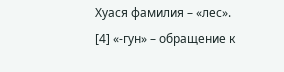Хуася фамилия – «лес».
[4] «-гун» – обращение к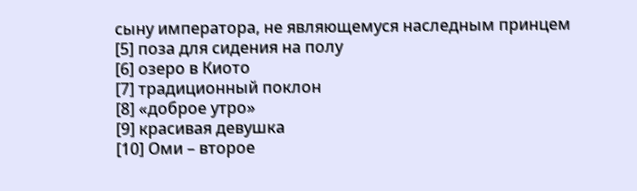сыну императора, не являющемуся наследным принцем
[5] поза для сидения на полу
[6] озеро в Киото
[7] традиционный поклон
[8] «доброе утро»
[9] красивая девушка
[10] Оми – второе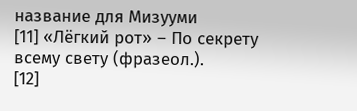название для Мизууми
[11] «Лёгкий рот» – По секрету всему свету (фразеол.).
[12]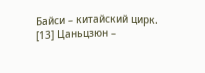Байси – китайский цирк.
[13] Цаньцзюн –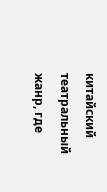китайский театральный жанр, где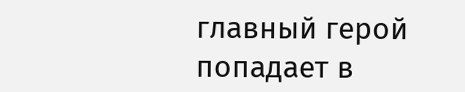главный герой попадает в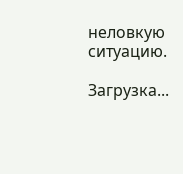неловкую ситуацию.

Загрузка...